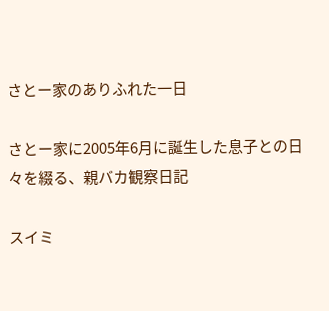さとー家のありふれた一日

さとー家に2005年6月に誕生した息子との日々を綴る、親バカ観察日記

スイミ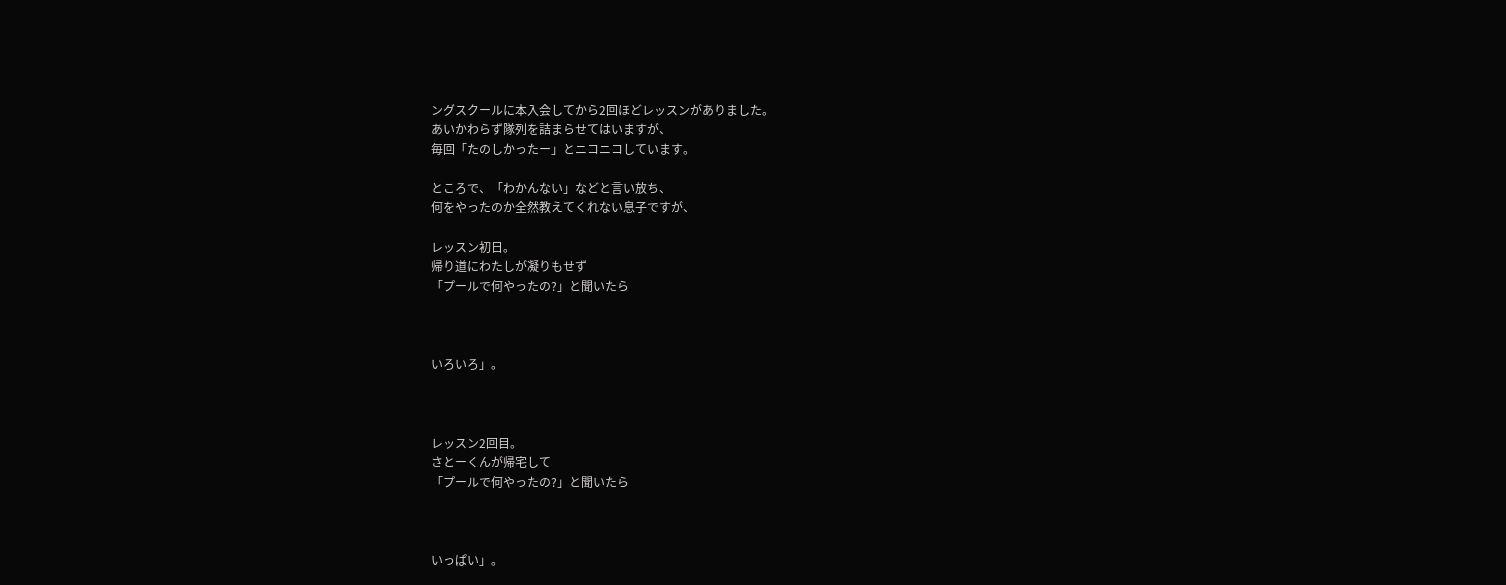ングスクールに本入会してから2回ほどレッスンがありました。
あいかわらず隊列を詰まらせてはいますが、
毎回「たのしかったー」とニコニコしています。

ところで、「わかんない」などと言い放ち、
何をやったのか全然教えてくれない息子ですが、

レッスン初日。
帰り道にわたしが凝りもせず
「プールで何やったの?」と聞いたら



いろいろ」。



レッスン2回目。
さとーくんが帰宅して
「プールで何やったの?」と聞いたら



いっぱい」。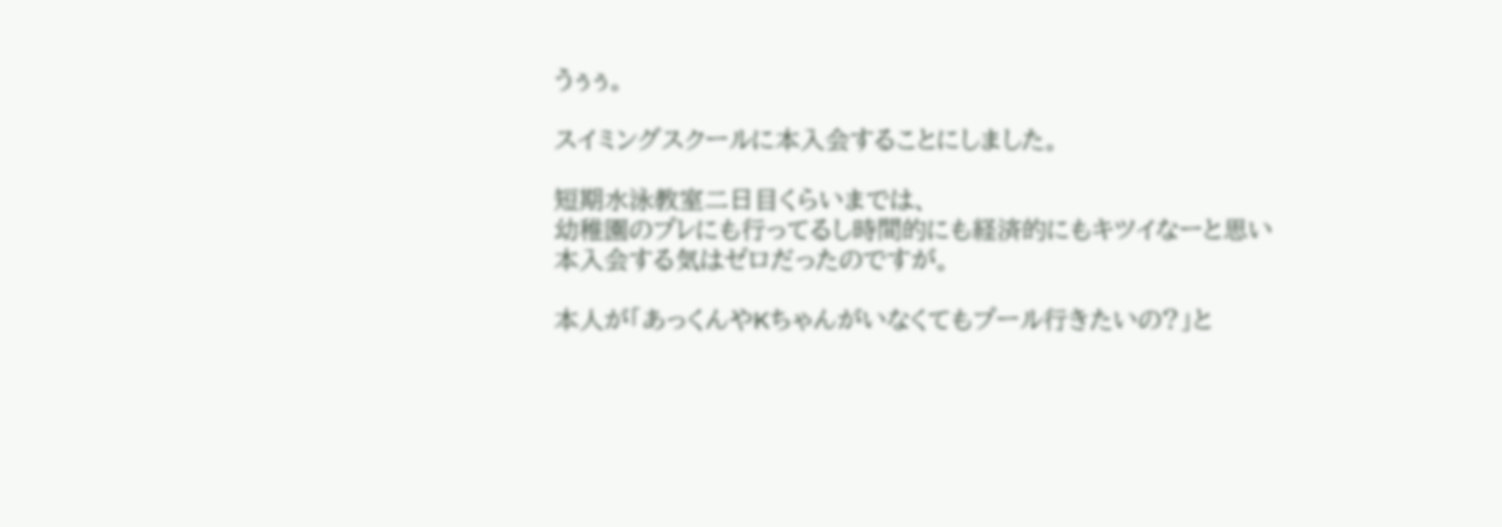うぅぅ。

スイミングスクールに本入会することにしました。

短期水泳教室二日目くらいまでは、
幼稚園のプレにも行ってるし時間的にも経済的にもキツイなーと思い
本入会する気はゼロだったのですが。

本人が「あっくんやKちゃんがいなくてもプール行きたいの?」と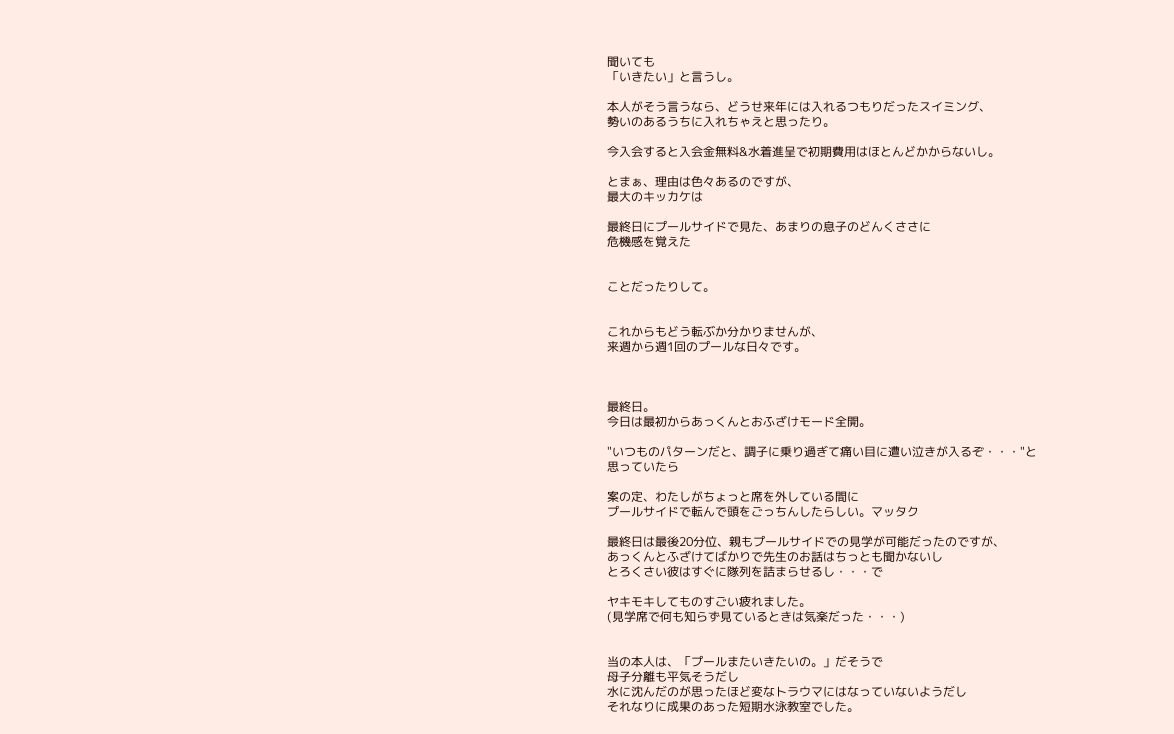聞いても
「いきたい」と言うし。

本人がそう言うなら、どうせ来年には入れるつもりだったスイミング、
勢いのあるうちに入れちゃえと思ったり。

今入会すると入会金無料&水着進呈で初期費用はほとんどかからないし。

とまぁ、理由は色々あるのですが、
最大のキッカケは

最終日にプールサイドで見た、あまりの息子のどんくささに
危機感を覚えた


ことだったりして。


これからもどう転ぶか分かりませんが、
来週から週1回のプールな日々です。



最終日。
今日は最初からあっくんとおふざけモード全開。

"いつものパターンだと、調子に乗り過ぎて痛い目に遭い泣きが入るぞ・・・"と
思っていたら

案の定、わたしがちょっと席を外している間に
プールサイドで転んで頭をごっちんしたらしい。マッタク

最終日は最後20分位、親もプールサイドでの見学が可能だったのですが、
あっくんとふざけてばかりで先生のお話はちっとも聞かないし
とろくさい彼はすぐに隊列を詰まらせるし・・・で

ヤキモキしてものすごい疲れました。
(見学席で何も知らず見ているときは気楽だった・・・)


当の本人は、「プールまたいきたいの。」だそうで
母子分離も平気そうだし
水に沈んだのが思ったほど変なトラウマにはなっていないようだし
それなりに成果のあった短期水泳教室でした。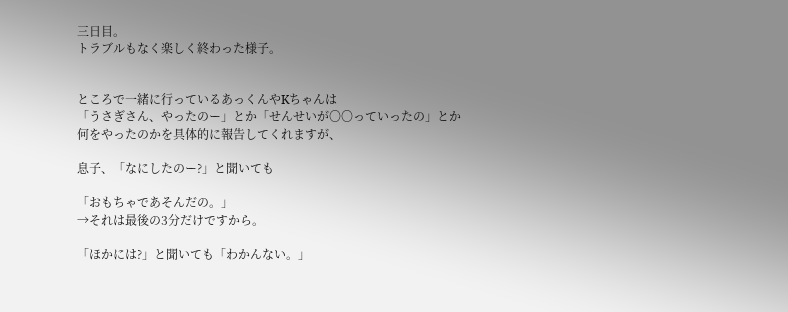三日目。
トラブルもなく楽しく終わった様子。


ところで一緒に行っているあっくんやKちゃんは
「うさぎさん、やったのー」とか「せんせいが〇〇っていったの」とか
何をやったのかを具体的に報告してくれますが、

息子、「なにしたのー?」と聞いても

「おもちゃであそんだの。」
→それは最後の3分だけですから。

「ほかには?」と聞いても「わかんない。」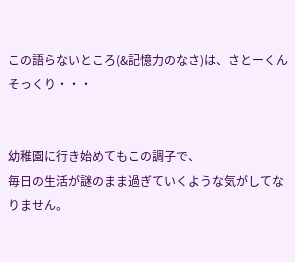この語らないところ(&記憶力のなさ)は、さとーくんそっくり・・・


幼稚園に行き始めてもこの調子で、
毎日の生活が謎のまま過ぎていくような気がしてなりません。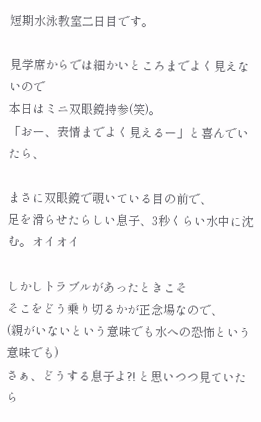短期水泳教室二日目です。

見学席からでは細かいところまでよく見えないので
本日はミニ双眼鏡持参(笑)。
「おー、表情までよく見えるー」と喜んでいたら、

まさに双眼鏡で覗いている目の前で、
足を滑らせたらしい息子、3秒くらい水中に沈む。オイオイ

しかしトラブルがあったときこそ
そこをどう乗り切るかが正念場なので、
(親がいないという意味でも水への恐怖という意味でも)
さぁ、どうする息子よ?! と思いつつ見ていたら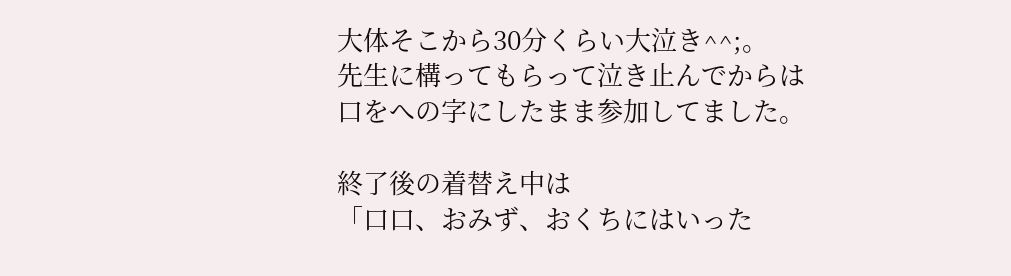大体そこから30分くらい大泣き^^;。
先生に構ってもらって泣き止んでからは
口をへの字にしたまま参加してました。

終了後の着替え中は
「口口、おみず、おくちにはいった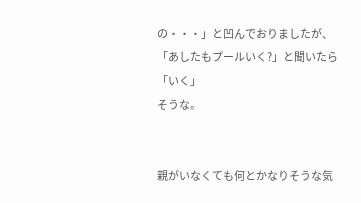の・・・」と凹んでおりましたが、
「あしたもプールいく?」と聞いたら
「いく」
そうな。


親がいなくても何とかなりそうな気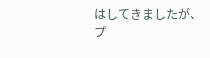はしてきましたが、
プ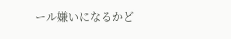ール嫌いになるかど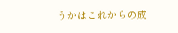うかはこれからの成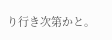り行き次第かと。